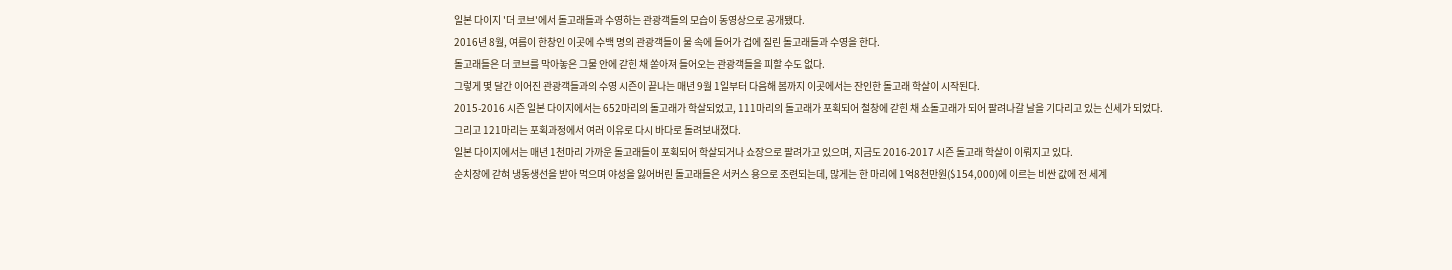일본 다이지 '더 코브'에서 돌고래들과 수영하는 관광객들의 모습이 동영상으로 공개됐다.
2016년 8월, 여름이 한창인 이곳에 수백 명의 관광객들이 물 속에 들어가 겁에 질린 돌고래들과 수영을 한다.
돌고래들은 더 코브를 막아놓은 그물 안에 갇힌 채 쏟아져 들어오는 관광객들을 피할 수도 없다.
그렇게 몇 달간 이어진 관광객들과의 수영 시즌이 끝나는 매년 9월 1일부터 다음해 봄까지 이곳에서는 잔인한 돌고래 학살이 시작된다.
2015-2016 시즌 일본 다이지에서는 652마리의 돌고래가 학살되었고, 111마리의 돌고래가 포획되어 철창에 갇힌 채 쇼돌고래가 되어 팔려나갈 날을 기다리고 있는 신세가 되었다.
그리고 121마리는 포획과정에서 여러 이유로 다시 바다로 돌려보내졌다.
일본 다이지에서는 매년 1천마리 가까운 돌고래들이 포획되어 학살되거나 쇼장으로 팔려가고 있으며, 지금도 2016-2017 시즌 돌고래 학살이 이뤄지고 있다.
순치장에 갇혀 냉동생선을 받아 먹으며 야성을 잃어버린 돌고래들은 서커스 용으로 조련되는데, 많게는 한 마리에 1억8천만원($154,000)에 이르는 비싼 값에 전 세계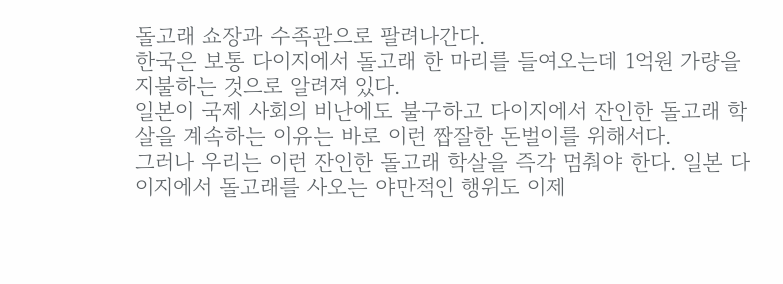돌고래 쇼장과 수족관으로 팔려나간다.
한국은 보통 다이지에서 돌고래 한 마리를 들여오는데 1억원 가량을 지불하는 것으로 알려져 있다.
일본이 국제 사회의 비난에도 불구하고 다이지에서 잔인한 돌고래 학살을 계속하는 이유는 바로 이런 짭잘한 돈벌이를 위해서다.
그러나 우리는 이런 잔인한 돌고래 학살을 즉각 멈춰야 한다. 일본 다이지에서 돌고래를 사오는 야만적인 행위도 이제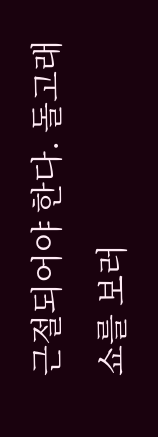근절되어야 한다. 돌고래쇼를 보러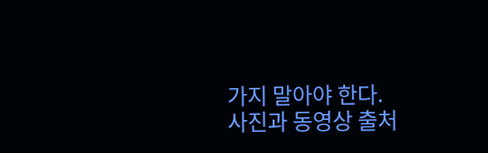가지 말아야 한다.
사진과 동영상 출처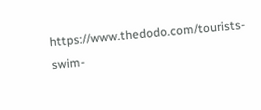https://www.thedodo.com/tourists-swim-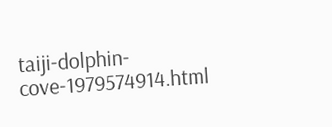taiji-dolphin-cove-1979574914.html